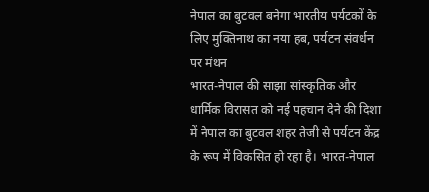नेपाल का बुटवल बनेगा भारतीय पर्यटकों के लिए मुक्तिनाथ का नया हब, पर्यटन संवर्धन पर मंथन
भारत-नेपाल की साझा सांस्कृतिक और धार्मिक विरासत को नई पहचान देने की दिशा में नेपाल का बुटवल शहर तेजी से पर्यटन केंद्र के रूप में विकसित हो रहा है। भारत-नेपाल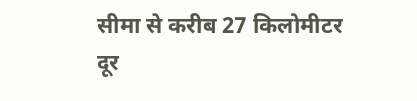सीमा से करीब 27 किलोमीटर दूर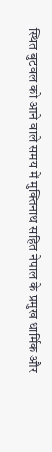स्थित बुटवल को आने वाले समय में मुक्तिनाथ सहित नेपाल के प्रमुख धार्मिक और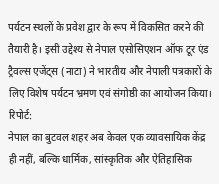पर्यटन स्थलों के प्रवेश द्वार के रूप में विकसित करने की तैयारी है। इसी उद्देश्य से नेपाल एसोसिएशन ऑफ टूर एंड ट्रैवल्स एजेंट्स (नाटा) ने भारतीय और नेपाली पत्रकारों के लिए विशेष पर्यटन भ्रमण एवं संगोष्ठी का आयोजन किया।
रिपोर्ट:
नेपाल का बुटवल शहर अब केवल एक व्यावसायिक केंद्र ही नहीं, बल्कि धार्मिक, सांस्कृतिक और ऐतिहासिक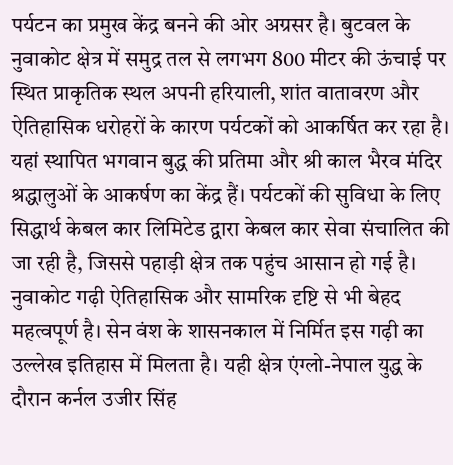पर्यटन का प्रमुख केंद्र बनने की ओर अग्रसर है। बुटवल के नुवाकोट क्षेत्र में समुद्र तल से लगभग 800 मीटर की ऊंचाई पर स्थित प्राकृतिक स्थल अपनी हरियाली, शांत वातावरण और ऐतिहासिक धरोहरों के कारण पर्यटकों को आकर्षित कर रहा है।
यहां स्थापित भगवान बुद्ध की प्रतिमा और श्री काल भैरव मंदिर श्रद्धालुओं के आकर्षण का केंद्र हैं। पर्यटकों की सुविधा के लिए सिद्धार्थ केबल कार लिमिटेड द्वारा केबल कार सेवा संचालित की जा रही है, जिससे पहाड़ी क्षेत्र तक पहुंच आसान हो गई है।
नुवाकोट गढ़ी ऐतिहासिक और सामरिक दृष्टि से भी बेहद महत्वपूर्ण है। सेन वंश के शासनकाल में निर्मित इस गढ़ी का उल्लेख इतिहास में मिलता है। यही क्षेत्र एंग्लो-नेपाल युद्ध के दौरान कर्नल उजीर सिंह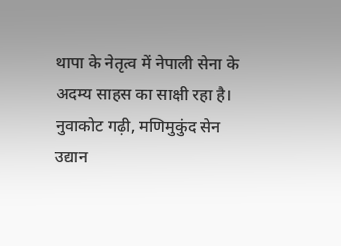थापा के नेतृत्व में नेपाली सेना के अदम्य साहस का साक्षी रहा है। नुवाकोट गढ़ी, मणिमुकुंद सेन उद्यान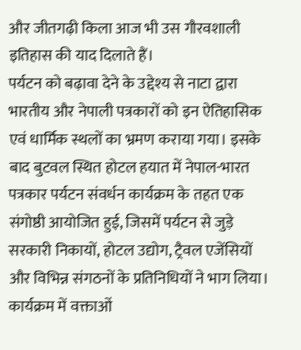और जीतगढ़ी किला आज भी उस गौरवशाली इतिहास की याद दिलाते हैं।
पर्यटन को बढ़ावा देने के उद्देश्य से नाटा द्वारा भारतीय और नेपाली पत्रकारों को इन ऐतिहासिक एवं धार्मिक स्थलों का भ्रमण कराया गया। इसके बाद बुटवल स्थित होटल हयात में नेपाल-भारत पत्रकार पर्यटन संवर्धन कार्यक्रम के तहत एक संगोष्ठी आयोजित हुई, जिसमें पर्यटन से जुड़े सरकारी निकायों, होटल उद्योग, ट्रैवल एजेंसियों और विभिन्न संगठनों के प्रतिनिधियों ने भाग लिया।
कार्यक्रम में वक्ताओं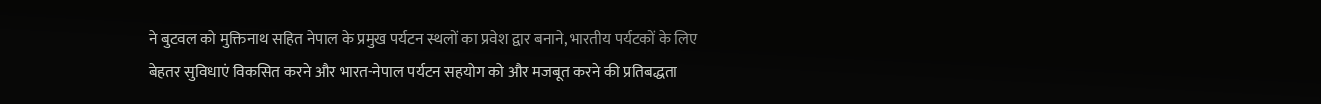ने बुटवल को मुक्तिनाथ सहित नेपाल के प्रमुख पर्यटन स्थलों का प्रवेश द्वार बनाने, भारतीय पर्यटकों के लिए बेहतर सुविधाएं विकसित करने और भारत-नेपाल पर्यटन सहयोग को और मजबूत करने की प्रतिबद्धता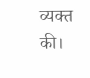व्यक्त की।